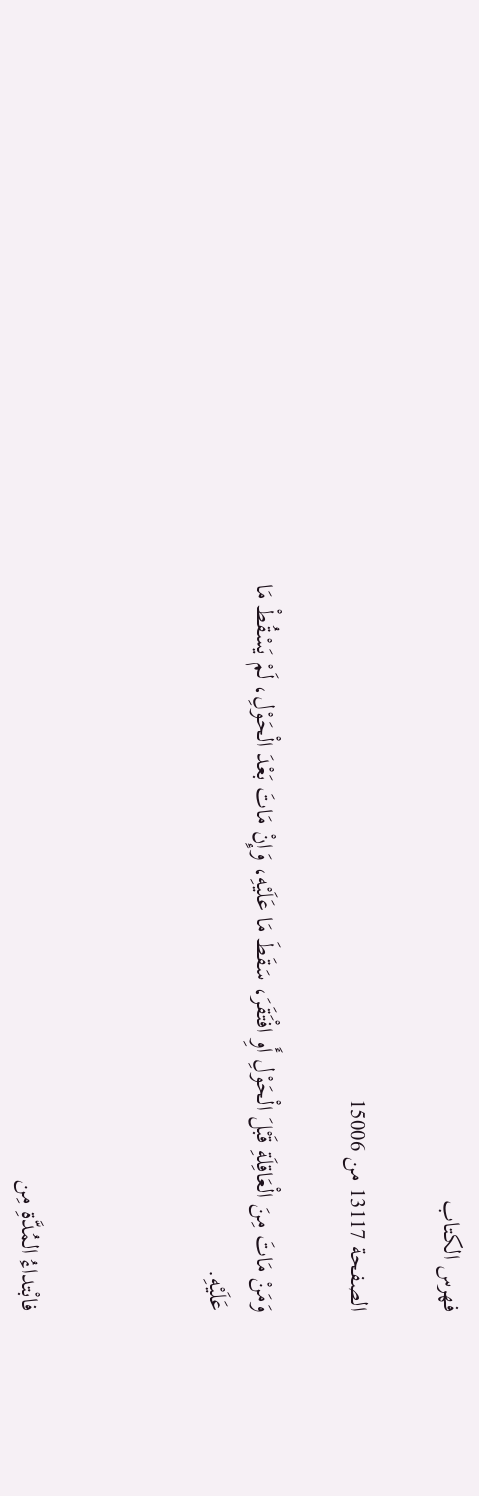فهرس الكتاب

الصفحة 13117 من 15006

وَمَنْ مَاتَ مِنَ الْعَاقِلَةِ قَبْلَ الْحَوْلِ أَوِ افْتَقَرَ، سَقَطَ مَا عَلَيْهِ، وَإِنْ مَاتَ بَعْدَ الْحَوْلِ، لَمْ يَسْقُطْ مَا عَلَيْهِ.



فابْتداءُ المُدَّةِ مِن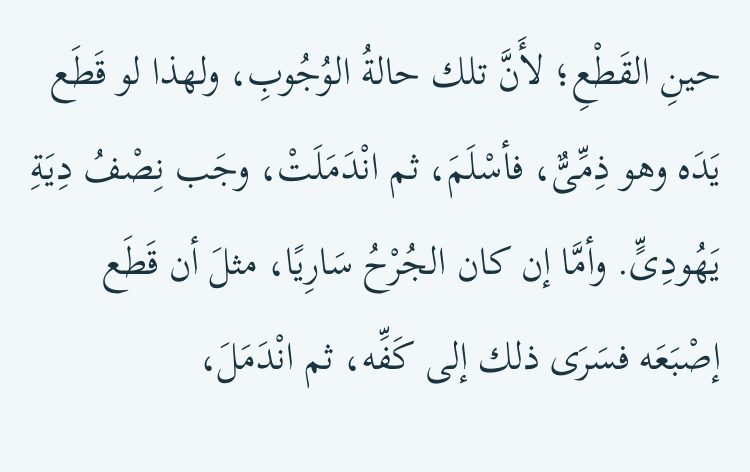حينِ القَطْعِ؛ لأَنَّ تلك حالةُ الوُجُوبِ، ولهذا لو قَطَع يَدَه وهو ذِمِّىٌّ، فأسْلَمَ، ثم انْدَمَلَتْ، وجَب نِصْفُ دِيَةِ يَهُودِىٍّ. وأمَّا إن كان الجُرْحُ سَارِيًا، مثلَ أن قَطَع إصْبَعَه فسَرَى ذلك إلى كَفِّه، ثم انْدَمَلَ،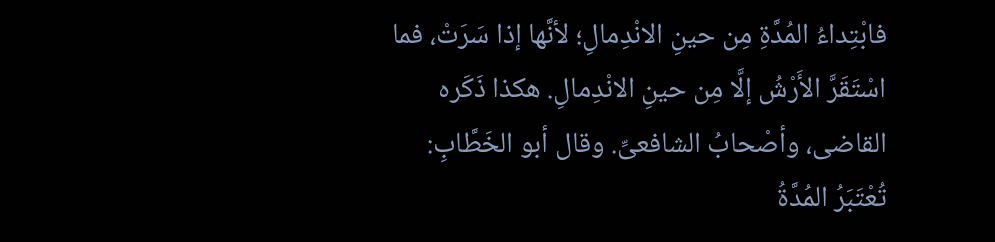فابْتِداءُ المُدَّةِ مِن حينِ الانْدِمالِ؛ لأنَّها إذا سَرَتْ، فما اسْتَقَرَّ الأَرْشُ إلَّا مِن حينِ الانْدِمالِ. هكذا ذَكَره القاضى، وأصْحابُ الشافعىِّ. وقال أبو الخَطَّابِ: تُعْتَبَرُ المُدَّةُ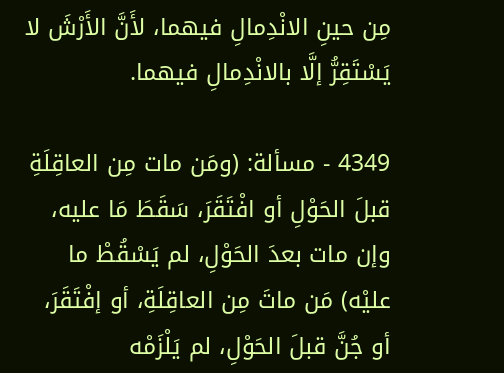مِن حينِ الانْدِمالِ فيهما، لأَنَّ الأَرْشَ لا يَسْتَقِرُّ إلَّا بالانْدِمالِ فيهما.

4349 - مسألة: (ومَن مات مِن العاقِلَةِ قبلَ الحَوْلِ أو افْتَقَرَ، سَقَطَ مَا عليه، وإن مات بعدَ الحَوْلِ، لم يَسْقُطْ ما عليْه) مَن ماتَ مِن العاقِلَةِ، أو إفْتَقَرَ، أو جُنَّ قبلَ الحَوْلِ، لم يَلْزَمْه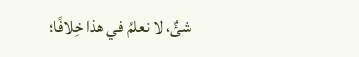شئٌ، لا نعلمُ في هذا خِلافًا؛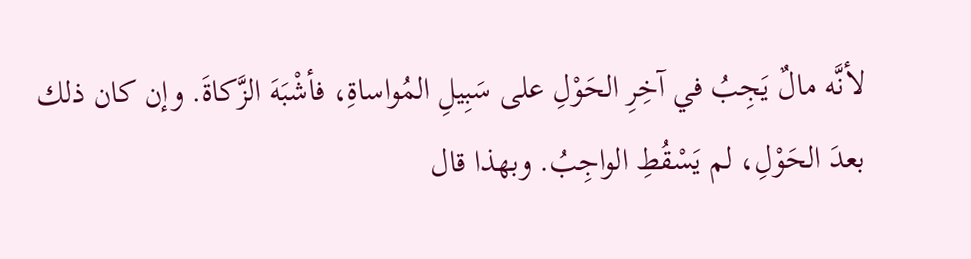لأنَّه مالٌ يَجِبُ في آخِرِ الحَوْلِ على سَبِيلِ المُواساةِ، فأشْبَهَ الزَّكاةَ. وإن كان ذلك بعدَ الحَوْلِ، لم يَسْقُطِ الواجِبُ. وبهذا قال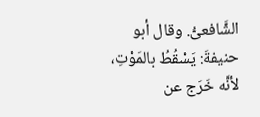الشَّافعىُّ. وقال أبو حنيفةَ: يَسْقُطُ بالمَوْتِ، لأنَّه خَرَج عن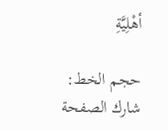أهْلِيَّةِ

حجم الخط:
شارك الصفحة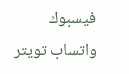فيسبوك واتساب تويتر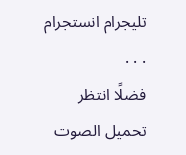تليجرام انستجرام
. . .
فضلًا انتظر تحميل الصوت